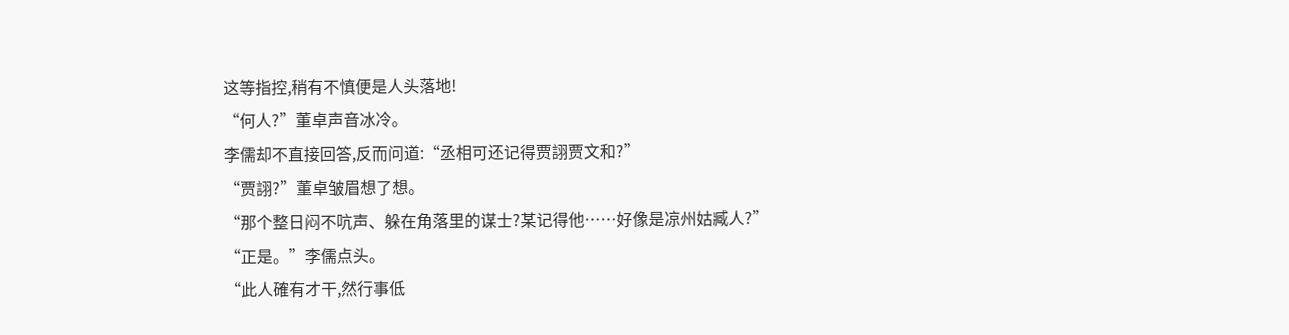这等指控,稍有不慎便是人头落地!
“何人?”董卓声音冰冷。
李儒却不直接回答,反而问道:“丞相可还记得贾詡贾文和?”
“贾詡?”董卓皱眉想了想。
“那个整日闷不吭声、躲在角落里的谋士?某记得他……好像是凉州姑臧人?”
“正是。”李儒点头。
“此人確有才干,然行事低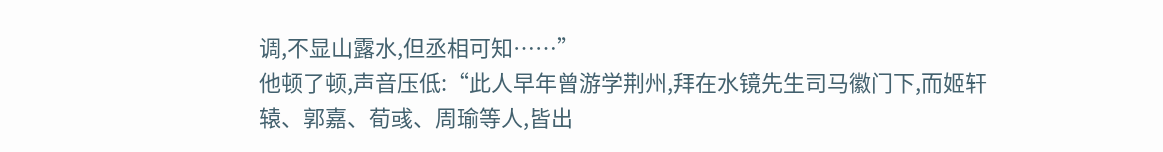调,不显山露水,但丞相可知……”
他顿了顿,声音压低:“此人早年曾游学荆州,拜在水镜先生司马徽门下,而姬轩辕、郭嘉、荀彧、周瑜等人,皆出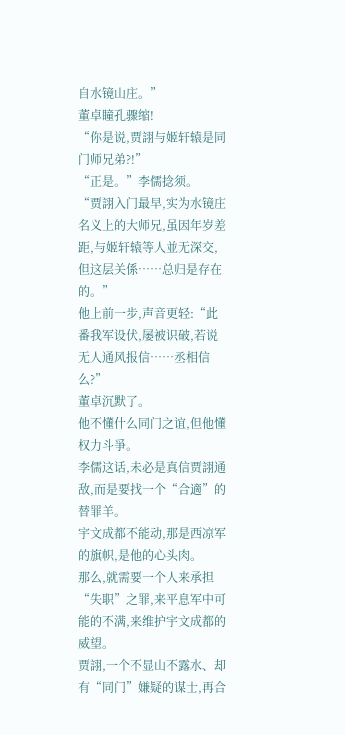自水镜山庄。”
董卓瞳孔骤缩!
“你是说,贾詡与姬轩辕是同门师兄弟?!”
“正是。”李儒捻须。
“贾詡入门最早,实为水镜庄名义上的大师兄,虽因年岁差距,与姬轩辕等人並无深交,但这层关係……总归是存在的。”
他上前一步,声音更轻:“此番我军设伏,屡被识破,若说无人通风报信……丞相信么?”
董卓沉默了。
他不懂什么同门之谊,但他懂权力斗爭。
李儒这话,未必是真信贾詡通敌,而是要找一个“合適”的替罪羊。
宇文成都不能动,那是西凉军的旗帜,是他的心头肉。
那么,就需要一个人来承担“失职”之罪,来平息军中可能的不满,来维护宇文成都的威望。
贾詡,一个不显山不露水、却有“同门”嫌疑的谋士,再合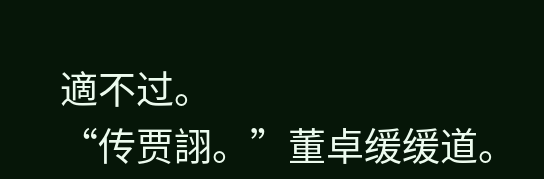適不过。
“传贾詡。”董卓缓缓道。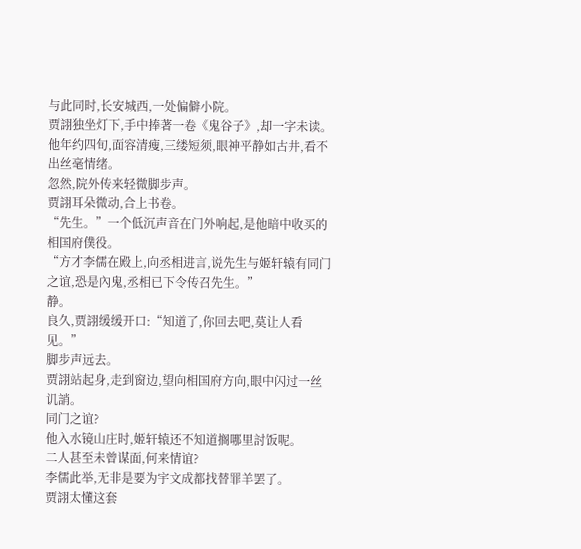与此同时,长安城西,一处偏僻小院。
贾詡独坐灯下,手中捧著一卷《鬼谷子》,却一字未读。
他年约四旬,面容清瘦,三缕短须,眼神平静如古井,看不出丝毫情绪。
忽然,院外传来轻微脚步声。
贾詡耳朵微动,合上书卷。
“先生。”一个低沉声音在门外响起,是他暗中收买的相国府僕役。
“方才李儒在殿上,向丞相进言,说先生与姬轩辕有同门之谊,恐是內鬼,丞相已下令传召先生。”
静。
良久,贾詡缓缓开口:“知道了,你回去吧,莫让人看见。”
脚步声远去。
贾詡站起身,走到窗边,望向相国府方向,眼中闪过一丝讥誚。
同门之谊?
他入水镜山庄时,姬轩辕还不知道搁哪里討饭呢。
二人甚至未曾谋面,何来情谊?
李儒此举,无非是要为宇文成都找替罪羊罢了。
贾詡太懂这套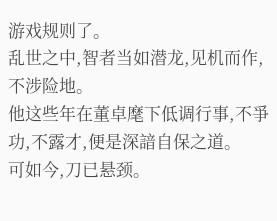游戏规则了。
乱世之中,智者当如潜龙,见机而作,不涉险地。
他这些年在董卓麾下低调行事,不爭功,不露才,便是深諳自保之道。
可如今,刀已悬颈。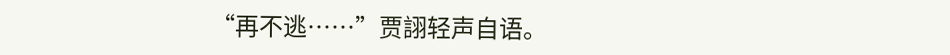“再不逃……”贾詡轻声自语。